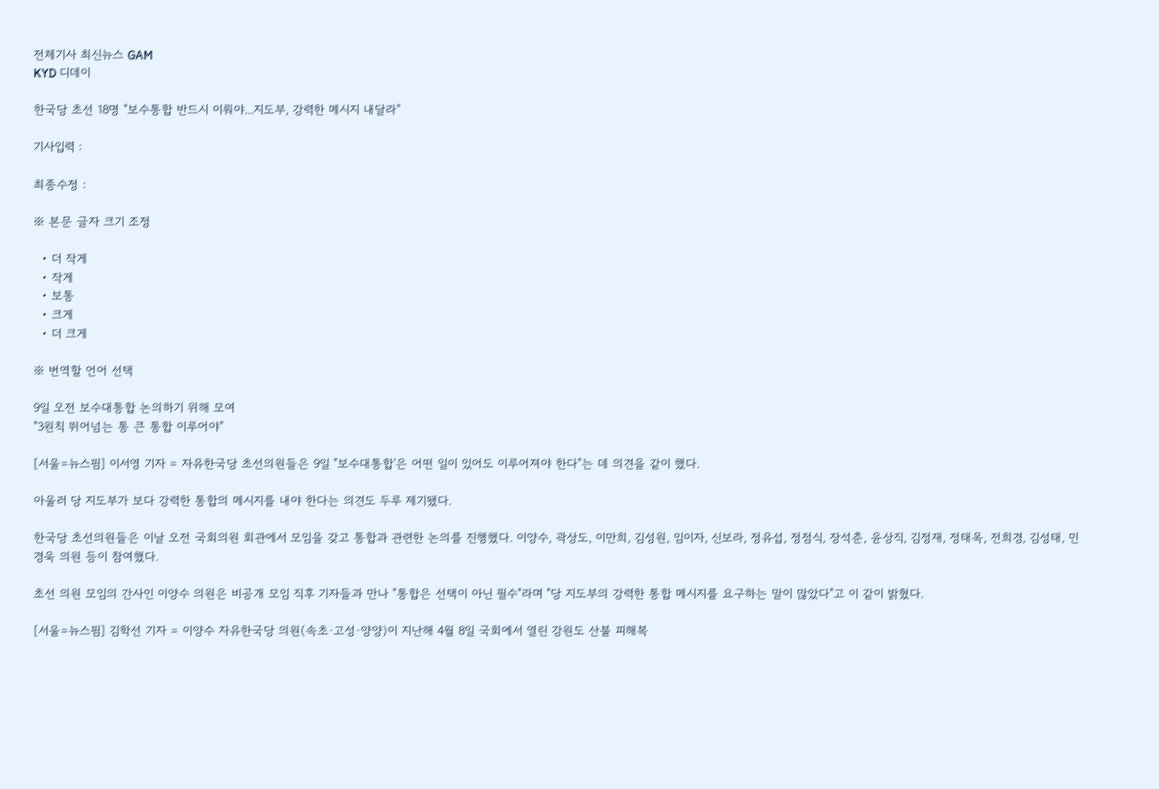전체기사 최신뉴스 GAM
KYD 디데이

한국당 초선 18명 "보수통합 반드시 이뤄야...지도부, 강력한 메시지 내달라"

기사입력 :

최종수정 :

※ 본문 글자 크기 조정

  • 더 작게
  • 작게
  • 보통
  • 크게
  • 더 크게

※ 번역할 언어 선택

9일 오전 보수대통합 논의하기 위해 모여
"3원칙 뛰어넘는 통 큰 통합 이루어야"

[서울=뉴스핌] 이서영 기자 = 자유한국당 초선의원들은 9일 "보수대통합'은 어떤 일이 있어도 이루어져야 한다"는 데 의견을 같이 했다.

아울러 당 지도부가 보다 강력한 통합의 메시지를 내야 한다는 의견도 두루 제기됐다.

한국당 초선의원들은 이날 오전 국회의원 회관에서 모임을 갖고 통합과 관련한 논의를 진행했다. 이양수, 곽상도, 이만희, 김성원, 임이자, 신보라, 정유섭, 정점식, 장석춘, 윤상직, 김정재, 정태옥, 전희경, 김성태, 민경욱 의원 등이 참여했다.

초선 의원 모임의 간사인 이양수 의원은 비공개 모임 직후 기자들과 만나 "통합은 선택이 아닌 필수"라며 "당 지도부의 강력한 통합 메시지를 요구하는 말이 많았다"고 이 같이 밝혔다.

[서울=뉴스핌] 김학선 기자 = 이양수 자유한국당 의원(속초·고성·양양)이 지난해 4월 8일 국회에서 열린 강원도 산불 피해복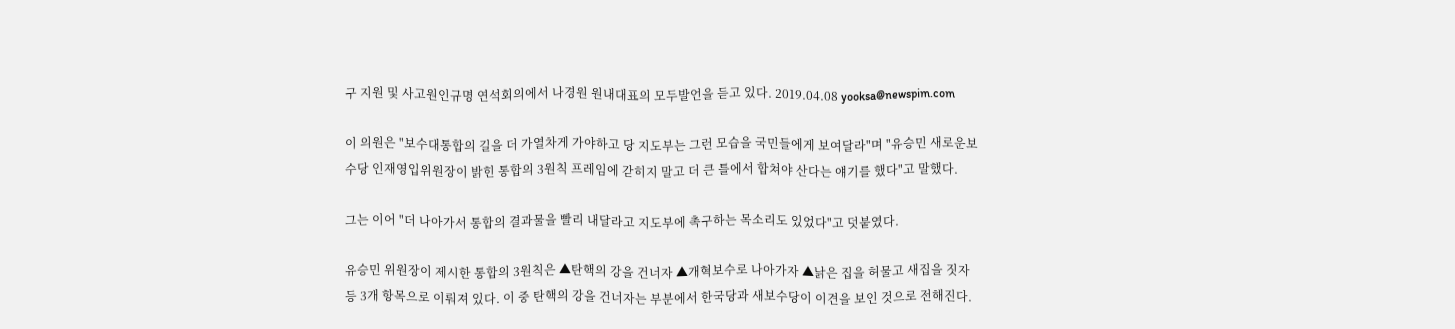구 지원 및 사고원인규명 연석회의에서 나경원 원내대표의 모두발언을 듣고 있다. 2019.04.08 yooksa@newspim.com

이 의원은 "보수대통합의 길을 더 가열차게 가야하고 당 지도부는 그런 모습을 국민들에게 보여달라"며 "유승민 새로운보수당 인재영입위원장이 밝힌 통합의 3원칙 프레임에 갇히지 말고 더 큰 틀에서 합쳐야 산다는 얘기를 했다"고 말했다.

그는 이어 "더 나아가서 통합의 결과물을 빨리 내달라고 지도부에 촉구하는 목소리도 있었다"고 덧붙였다.

유승민 위원장이 제시한 통합의 3원칙은 ▲탄핵의 강을 건너자 ▲개혁보수로 나아가자 ▲낡은 집을 허물고 새집을 짓자 등 3개 항목으로 이뤄져 있다. 이 중 탄핵의 강을 건너자는 부분에서 한국당과 새보수당이 이견을 보인 것으로 전해진다.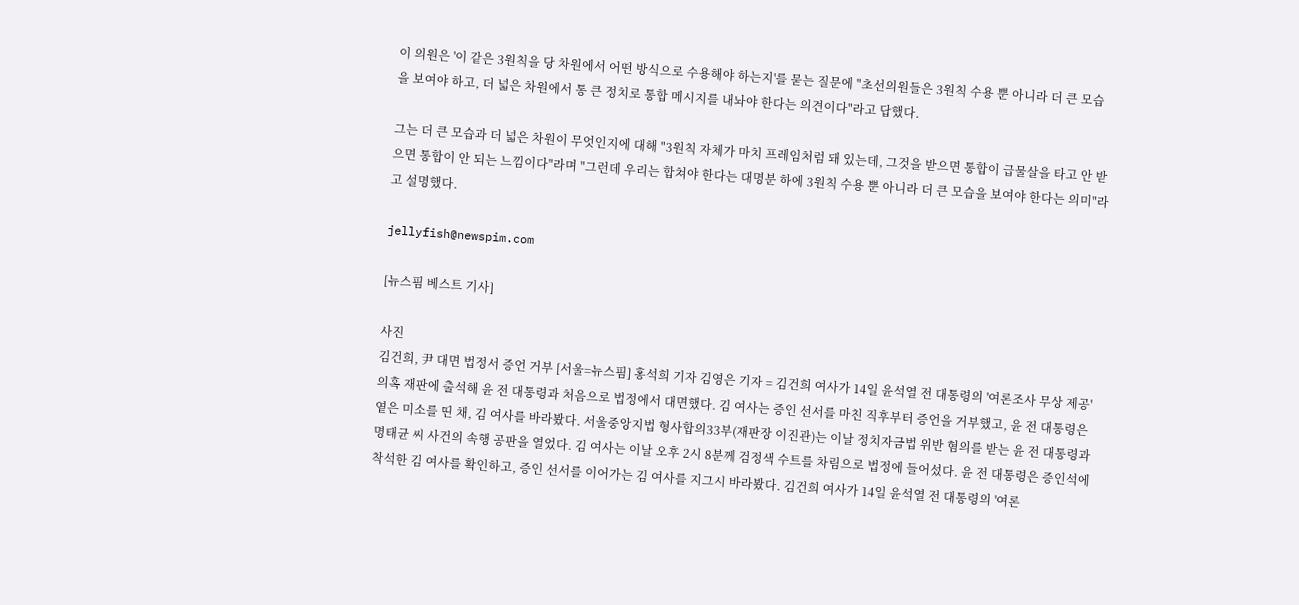이 의원은 '이 같은 3원칙을 당 차원에서 어떤 방식으로 수용해야 하는지'를 묻는 질문에 "초선의원들은 3원칙 수용 뿐 아니라 더 큰 모습을 보여야 하고, 더 넓은 차원에서 통 큰 정치로 통합 메시지를 내놔야 한다는 의견이다"라고 답했다.

그는 더 큰 모습과 더 넓은 차원이 무엇인지에 대해 "3원칙 자체가 마치 프레임처럼 돼 있는데, 그것을 받으면 통합이 급물살을 타고 안 받으면 통합이 안 되는 느낌이다"라며 "그런데 우리는 합쳐야 한다는 대명분 하에 3원칙 수용 뿐 아니라 더 큰 모습을 보여야 한다는 의미"라고 설명했다.

jellyfish@newspim.com

[뉴스핌 베스트 기사]

사진
김건희, 尹 대면 법정서 증언 거부 [서울=뉴스핌] 홍석희 기자 김영은 기자 = 김건희 여사가 14일 윤석열 전 대통령의 '여론조사 무상 제공' 의혹 재판에 출석해 윤 전 대통령과 처음으로 법정에서 대면했다. 김 여사는 증인 선서를 마친 직후부터 증언을 거부했고, 윤 전 대통령은 옅은 미소를 띤 채, 김 여사를 바라봤다. 서울중앙지법 형사합의33부(재판장 이진관)는 이날 정치자금법 위반 혐의를 받는 윤 전 대통령과 명태균 씨 사건의 속행 공판을 열었다. 김 여사는 이날 오후 2시 8분께 검정색 수트를 차림으로 법정에 들어섰다. 윤 전 대통령은 증인석에 착석한 김 여사를 확인하고, 증인 선서를 이어가는 김 여사를 지그시 바라봤다. 김건희 여사가 14일 윤석열 전 대통령의 '여론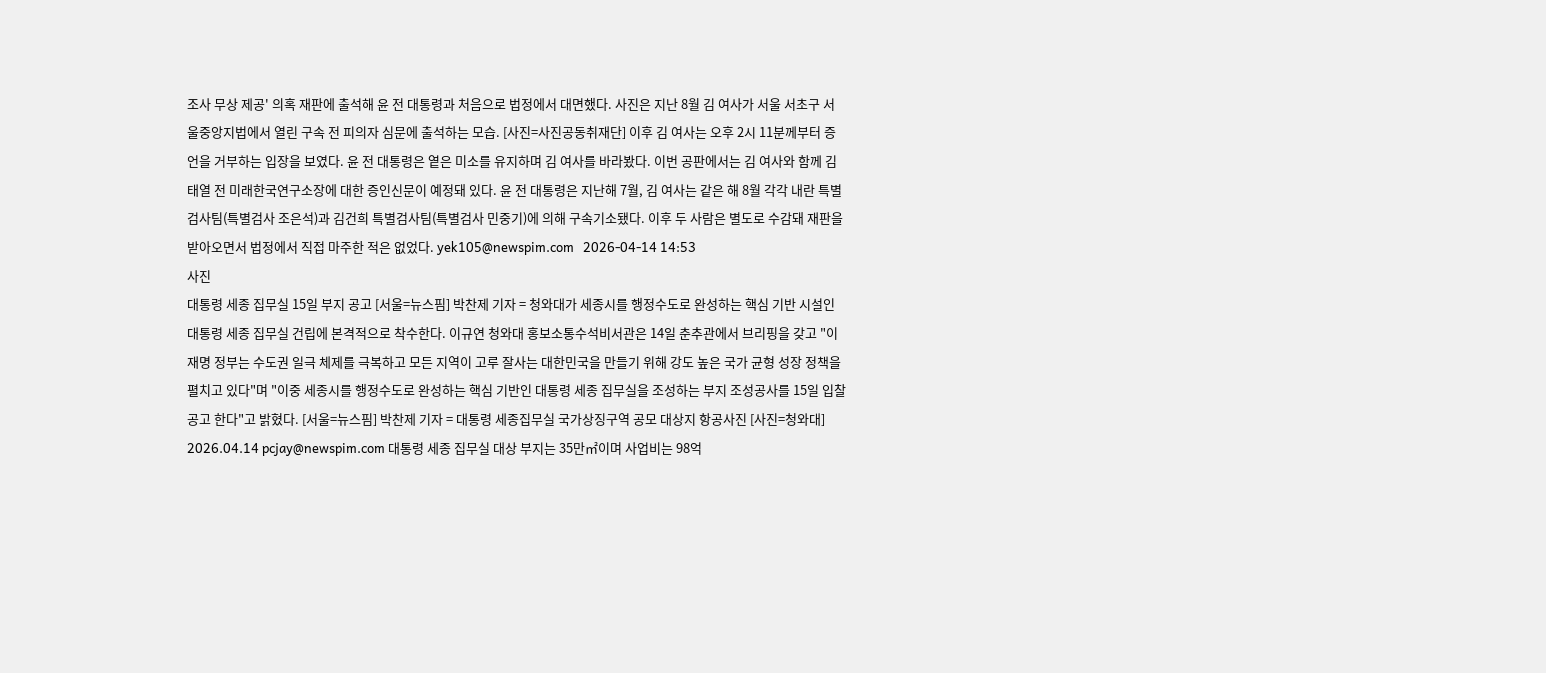조사 무상 제공' 의혹 재판에 출석해 윤 전 대통령과 처음으로 법정에서 대면했다. 사진은 지난 8월 김 여사가 서울 서초구 서울중앙지법에서 열린 구속 전 피의자 심문에 출석하는 모습. [사진=사진공동취재단] 이후 김 여사는 오후 2시 11분께부터 증언을 거부하는 입장을 보였다. 윤 전 대통령은 옅은 미소를 유지하며 김 여사를 바라봤다. 이번 공판에서는 김 여사와 함께 김태열 전 미래한국연구소장에 대한 증인신문이 예정돼 있다. 윤 전 대통령은 지난해 7월, 김 여사는 같은 해 8월 각각 내란 특별검사팀(특별검사 조은석)과 김건희 특별검사팀(특별검사 민중기)에 의해 구속기소됐다. 이후 두 사람은 별도로 수감돼 재판을 받아오면서 법정에서 직접 마주한 적은 없었다. yek105@newspim.com   2026-04-14 14:53
사진
대통령 세종 집무실 15일 부지 공고 [서울=뉴스핌] 박찬제 기자 = 청와대가 세종시를 행정수도로 완성하는 핵심 기반 시설인 대통령 세종 집무실 건립에 본격적으로 착수한다. 이규연 청와대 홍보소통수석비서관은 14일 춘추관에서 브리핑을 갖고 "이재명 정부는 수도권 일극 체제를 극복하고 모든 지역이 고루 잘사는 대한민국을 만들기 위해 강도 높은 국가 균형 성장 정책을 펼치고 있다"며 "이중 세종시를 행정수도로 완성하는 핵심 기반인 대통령 세종 집무실을 조성하는 부지 조성공사를 15일 입찰공고 한다"고 밝혔다. [서울=뉴스핌] 박찬제 기자 = 대통령 세종집무실 국가상징구역 공모 대상지 항공사진 [사진=청와대] 2026.04.14 pcjay@newspim.com 대통령 세종 집무실 대상 부지는 35만㎡이며 사업비는 98억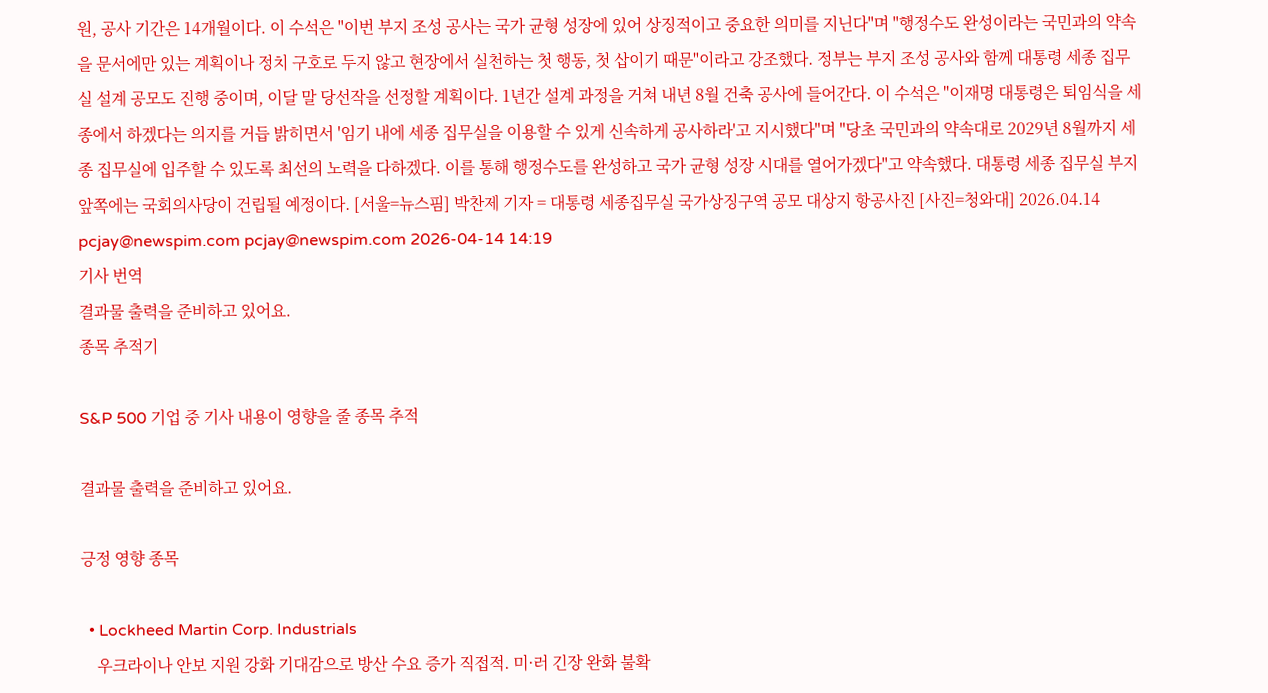원, 공사 기간은 14개월이다. 이 수석은 "이번 부지 조성 공사는 국가 균형 성장에 있어 상징적이고 중요한 의미를 지닌다"며 "행정수도 완성이라는 국민과의 약속을 문서에만 있는 계획이나 정치 구호로 두지 않고 현장에서 실천하는 첫 행동, 첫 삽이기 때문"이라고 강조했다. 정부는 부지 조성 공사와 함께 대통령 세종 집무실 설계 공모도 진행 중이며, 이달 말 당선작을 선정할 계획이다. 1년간 설계 과정을 거쳐 내년 8월 건축 공사에 들어간다. 이 수석은 "이재명 대통령은 퇴임식을 세종에서 하겠다는 의지를 거듭 밝히면서 '임기 내에 세종 집무실을 이용할 수 있게 신속하게 공사하라'고 지시했다"며 "당초 국민과의 약속대로 2029년 8월까지 세종 집무실에 입주할 수 있도록 최선의 노력을 다하겠다. 이를 통해 행정수도를 완성하고 국가 균형 성장 시대를 열어가겠다"고 약속했다. 대통령 세종 집무실 부지 앞쪽에는 국회의사당이 건립될 예정이다. [서울=뉴스핌] 박찬제 기자 = 대통령 세종집무실 국가상징구역 공모 대상지 항공사진 [사진=청와대] 2026.04.14 pcjay@newspim.com pcjay@newspim.com 2026-04-14 14:19
기사 번역
결과물 출력을 준비하고 있어요.
종목 추적기

S&P 500 기업 중 기사 내용이 영향을 줄 종목 추적

결과물 출력을 준비하고 있어요.

긍정 영향 종목

  • Lockheed Martin Corp. Industrials
    우크라이나 안보 지원 강화 기대감으로 방산 수요 증가 직접적. 미·러 긴장 완화 불확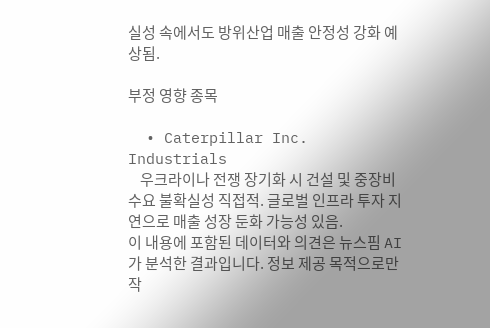실성 속에서도 방위산업 매출 안정성 강화 예상됨.

부정 영향 종목

  • Caterpillar Inc. Industrials
    우크라이나 전쟁 장기화 시 건설 및 중장비 수요 불확실성 직접적. 글로벌 인프라 투자 지연으로 매출 성장 둔화 가능성 있음.
이 내용에 포함된 데이터와 의견은 뉴스핌 AI가 분석한 결과입니다. 정보 제공 목적으로만 작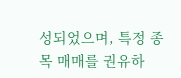성되었으며, 특정 종목 매매를 권유하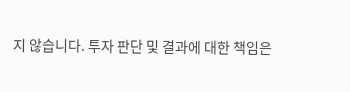지 않습니다. 투자 판단 및 결과에 대한 책임은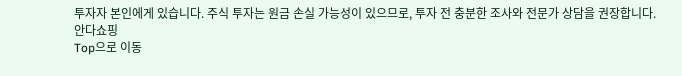투자자 본인에게 있습니다. 주식 투자는 원금 손실 가능성이 있으므로, 투자 전 충분한 조사와 전문가 상담을 권장합니다.
안다쇼핑
Top으로 이동